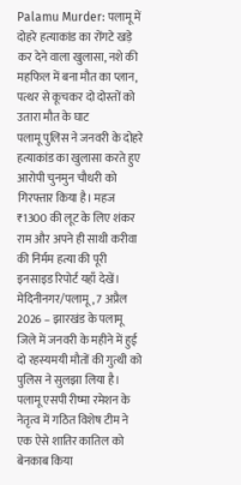Palamu Murder: पलामू में दोहरे हत्याकांड का रोंगटे खड़े कर देने वाला खुलासा, नशे की महफिल में बना मौत का प्लान, पत्थर से कूचकर दो दोस्तों को उतारा मौत के घाट
पलामू पुलिस ने जनवरी के दोहरे हत्याकांड का खुलासा करते हुए आरोपी चुनमुन चौधरी को गिरफ्तार किया है। महज ₹1300 की लूट के लिए शंकर राम और अपने ही साथी करीवा की निर्मम हत्या की पूरी इनसाइड रिपोर्ट यहाँ देखें।
मेदिनीनगर/पलामू, 7 अप्रैल 2026 – झारखंड के पलामू जिले में जनवरी के महीने में हुई दो रहस्यमयी मौतों की गुत्थी को पुलिस ने सुलझा लिया है। पलामू एसपी रीष्मा रमेशन के नेतृत्व में गठित विशेष टीम ने एक ऐसे शातिर कातिल को बेनकाब किया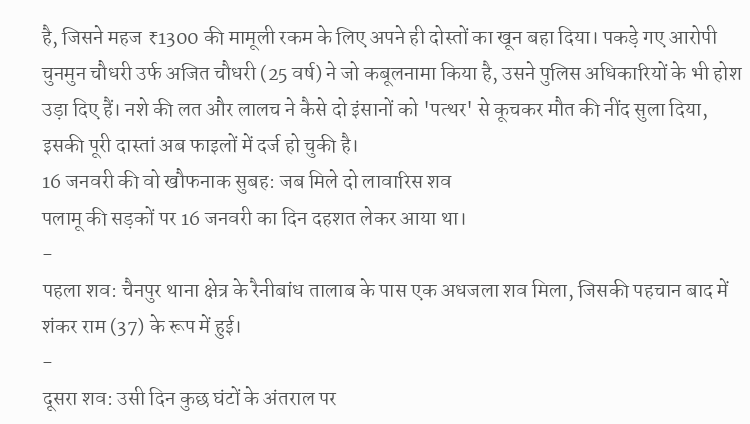है, जिसने महज ₹1300 की मामूली रकम के लिए अपने ही दोस्तों का खून बहा दिया। पकड़े गए आरोपी चुनमुन चौधरी उर्फ अजित चौधरी (25 वर्ष) ने जो कबूलनामा किया है, उसने पुलिस अधिकारियों के भी होश उड़ा दिए हैं। नशे की लत और लालच ने कैसे दो इंसानों को 'पत्थर' से कूचकर मौत की नींद सुला दिया, इसकी पूरी दास्तां अब फाइलों में दर्ज हो चुकी है।
16 जनवरी की वो खौफनाक सुबह: जब मिले दो लावारिस शव
पलामू की सड़कों पर 16 जनवरी का दिन दहशत लेकर आया था।
-
पहला शव: चैनपुर थाना क्षेत्र के रैनीबांध तालाब के पास एक अधजला शव मिला, जिसकी पहचान बाद में शंकर राम (37) के रूप में हुई।
-
दूसरा शव: उसी दिन कुछ घंटों के अंतराल पर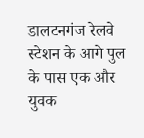डालटनगंज रेलवे स्टेशन के आगे पुल के पास एक और युवक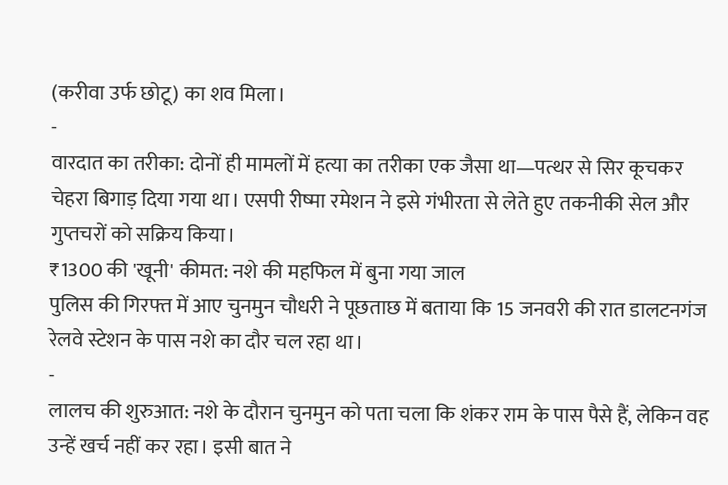(करीवा उर्फ छोटू) का शव मिला।
-
वारदात का तरीका: दोनों ही मामलों में हत्या का तरीका एक जैसा था—पत्थर से सिर कूचकर चेहरा बिगाड़ दिया गया था। एसपी रीष्मा रमेशन ने इसे गंभीरता से लेते हुए तकनीकी सेल और गुप्तचरों को सक्रिय किया।
₹1300 की 'खूनी' कीमत: नशे की महफिल में बुना गया जाल
पुलिस की गिरफ्त में आए चुनमुन चौधरी ने पूछताछ में बताया कि 15 जनवरी की रात डालटनगंज रेलवे स्टेशन के पास नशे का दौर चल रहा था।
-
लालच की शुरुआत: नशे के दौरान चुनमुन को पता चला कि शंकर राम के पास पैसे हैं, लेकिन वह उन्हें खर्च नहीं कर रहा। इसी बात ने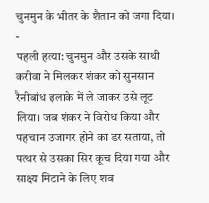चुनमुन के भीतर के शैतान को जगा दिया।
-
पहली हत्या: चुनमुन और उसके साथी करीवा ने मिलकर शंकर को सुनसान रैनीबांध इलाके में ले जाकर उसे लूट लिया। जब शंकर ने विरोध किया और पहचान उजागर होने का डर सताया, तो पत्थर से उसका सिर कूच दिया गया और साक्ष्य मिटाने के लिए शव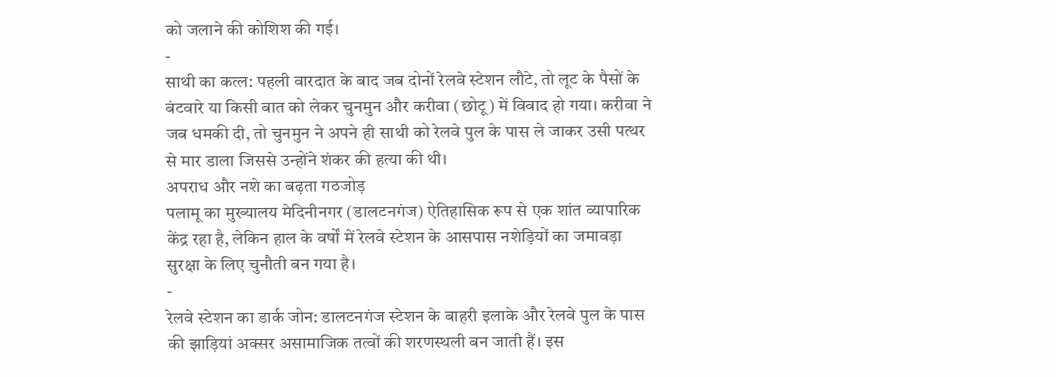को जलाने की कोशिश की गई।
-
साथी का कत्ल: पहली वारदात के बाद जब दोनों रेलवे स्टेशन लौटे, तो लूट के पैसों के बंटवारे या किसी बात को लेकर चुनमुन और करीवा (छोटू) में विवाद हो गया। करीवा ने जब धमकी दी, तो चुनमुन ने अपने ही साथी को रेलवे पुल के पास ले जाकर उसी पत्थर से मार डाला जिससे उन्होंने शंकर की हत्या की थी।
अपराध और नशे का बढ़ता गठजोड़
पलामू का मुख्यालय मेदिनीनगर (डालटनगंज) ऐतिहासिक रूप से एक शांत व्यापारिक केंद्र रहा है, लेकिन हाल के वर्षों में रेलवे स्टेशन के आसपास नशेड़ियों का जमावड़ा सुरक्षा के लिए चुनौती बन गया है।
-
रेलवे स्टेशन का डार्क जोन: डालटनगंज स्टेशन के बाहरी इलाके और रेलवे पुल के पास की झाड़ियां अक्सर असामाजिक तत्वों की शरणस्थली बन जाती हैं। इस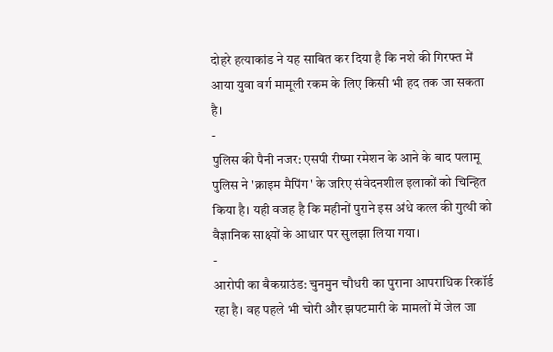दोहरे हत्याकांड ने यह साबित कर दिया है कि नशे की गिरफ्त में आया युवा वर्ग मामूली रकम के लिए किसी भी हद तक जा सकता है।
-
पुलिस की पैनी नजर: एसपी रीष्मा रमेशन के आने के बाद पलामू पुलिस ने 'क्राइम मैपिंग' के जरिए संवेदनशील इलाकों को चिन्हित किया है। यही वजह है कि महीनों पुराने इस अंधे कत्ल की गुत्थी को वैज्ञानिक साक्ष्यों के आधार पर सुलझा लिया गया।
-
आरोपी का बैकग्राउंड: चुनमुन चौधरी का पुराना आपराधिक रिकॉर्ड रहा है। वह पहले भी चोरी और झपटमारी के मामलों में जेल जा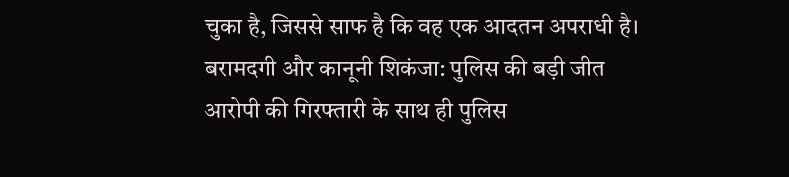चुका है, जिससे साफ है कि वह एक आदतन अपराधी है।
बरामदगी और कानूनी शिकंजा: पुलिस की बड़ी जीत
आरोपी की गिरफ्तारी के साथ ही पुलिस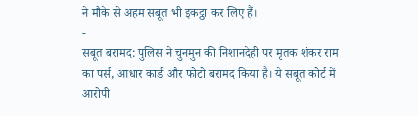ने मौके से अहम सबूत भी इकट्ठा कर लिए हैं।
-
सबूत बरामद: पुलिस ने चुनमुन की निशानदेही पर मृतक शंकर राम का पर्स, आधार कार्ड और फोटो बरामद किया है। ये सबूत कोर्ट में आरोपी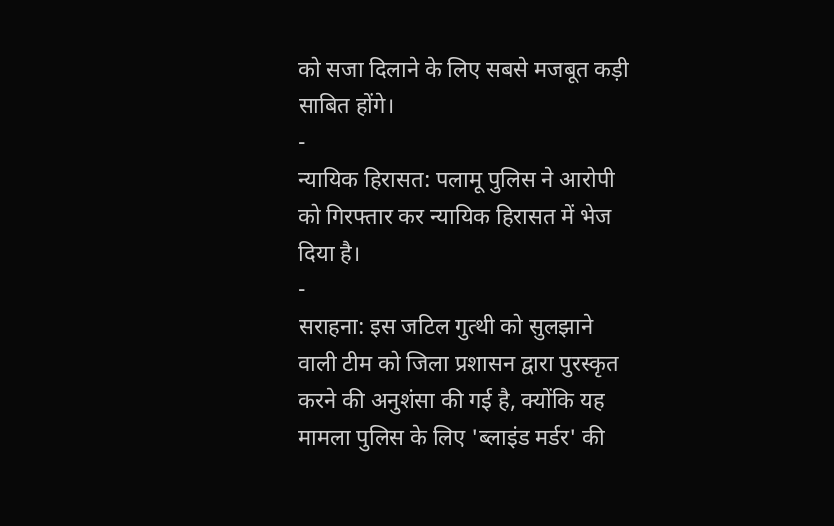को सजा दिलाने के लिए सबसे मजबूत कड़ी साबित होंगे।
-
न्यायिक हिरासत: पलामू पुलिस ने आरोपी को गिरफ्तार कर न्यायिक हिरासत में भेज दिया है।
-
सराहना: इस जटिल गुत्थी को सुलझाने वाली टीम को जिला प्रशासन द्वारा पुरस्कृत करने की अनुशंसा की गई है, क्योंकि यह मामला पुलिस के लिए 'ब्लाइंड मर्डर' की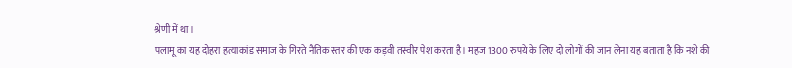श्रेणी में था।
पलामू का यह दोहरा हत्याकांड समाज के गिरते नैतिक स्तर की एक कड़वी तस्वीर पेश करता है। महज 1300 रुपये के लिए दो लोगों की जान लेना यह बताता है कि नशे की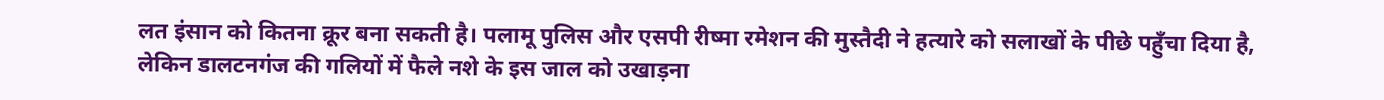लत इंसान को कितना क्रूर बना सकती है। पलामू पुलिस और एसपी रीष्मा रमेशन की मुस्तैदी ने हत्यारे को सलाखों के पीछे पहुँचा दिया है, लेकिन डालटनगंज की गलियों में फैले नशे के इस जाल को उखाड़ना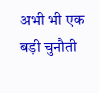अभी भी एक बड़ी चुनौती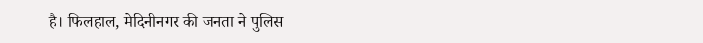है। फिलहाल, मेदिनीनगर की जनता ने पुलिस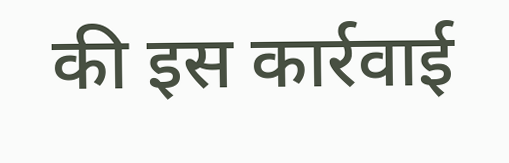की इस कार्रवाई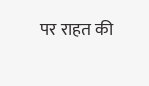पर राहत की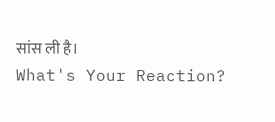सांस ली है।
What's Your Reaction?